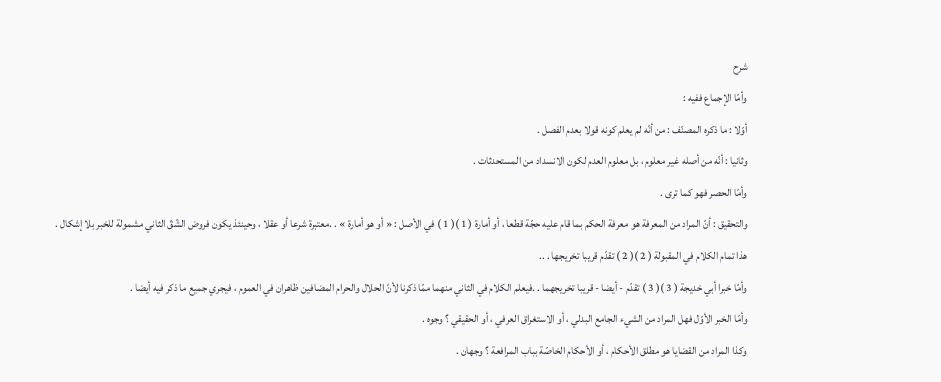شرح
وأمّا الإجماع ففيه :
أوّلا : ما ذكره المصنّف : من أنّه لم يعلم كونه قولا بعدم الفصل .
وثانيا : أنّه من أصله غير معلوم ، بل معلوم العدم لكون الانسداد من المستحدثات .
وأمّا الحصر فهو كما ترى .
والتحقيق : أنّ المراد من المعرفة هو معرفة الحكم بما قام عليه حجّة قطعا ، أو أمارة ( 1 )( 1 ) في الأصل : « أو هو أمارة » . .معتبرة شرعا أو عقلا ، وحينئذ يكون فروض الشّقّ الثاني مشمولة للخبر بلا إشكال .
هذا تمام الكلام في المقبولة ( 2 )( 2 ) تقدّم قريبا تخريجها . ..
وأمّا خبرا أبي خديجة ( 3 )( 3 ) تقدّم - أيضا - قريبا تخريجهما . .فيعلم الكلام في الثاني منهما ممّا ذكرنا لأنّ الحلال والحرام المضافين ظاهران في العموم ، فيجري جميع ما ذكر فيه أيضا .
وأمّا الخبر الأوّل فهل المراد من الشيء الجامع البدلي ، أو الاستغراق العرفي ، أو الحقيقي ؟ وجوه .
وكذا المراد من القضايا هو مطلق الأحكام ، أو الأحكام الخاصّة بباب المرافعة ؟ وجهان .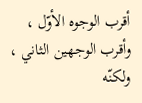أقرب الوجوه الأوّل ، وأقرب الوجهين الثاني ، ولكنّه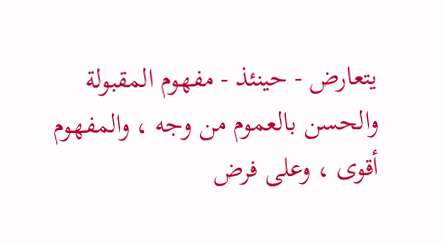يتعارض - حينئذ - مفهوم المقبولة والحسن بالعموم من وجه ، والمفهوم أقوى ، وعلى فرض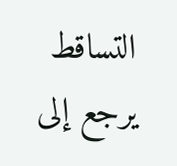التساقط يرجع إلى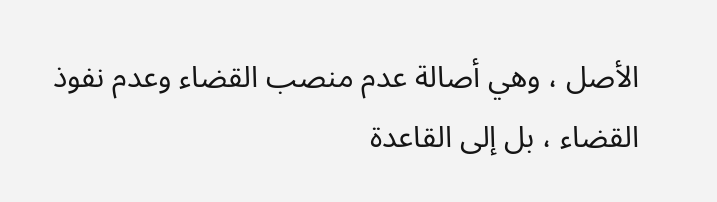الأصل ، وهي أصالة عدم منصب القضاء وعدم نفوذ القضاء ، بل إلى القاعدة